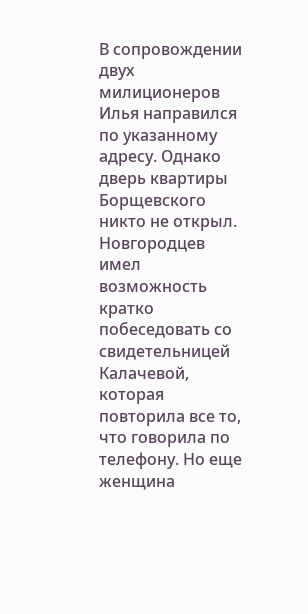В сопровождении двух милиционеров Илья направился по указанному адресу. Однако дверь квартиры Борщевского никто не открыл. Новгородцев имел возможность кратко побеседовать со свидетельницей Калачевой, которая повторила все то, что говорила по телефону. Но еще женщина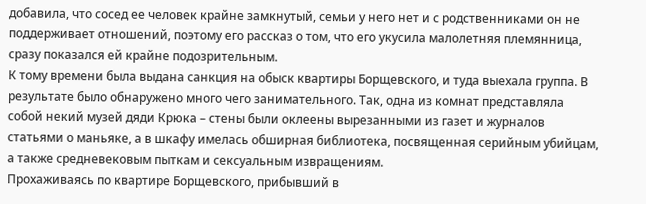добавила, что сосед ее человек крайне замкнутый, семьи у него нет и с родственниками он не поддерживает отношений, поэтому его рассказ о том, что его укусила малолетняя племянница, сразу показался ей крайне подозрительным.
К тому времени была выдана санкция на обыск квартиры Борщевского, и туда выехала группа. В результате было обнаружено много чего занимательного. Так, одна из комнат представляла собой некий музей дяди Крюка – стены были оклеены вырезанными из газет и журналов статьями о маньяке, а в шкафу имелась обширная библиотека, посвященная серийным убийцам, а также средневековым пыткам и сексуальным извращениям.
Прохаживаясь по квартире Борщевского, прибывший в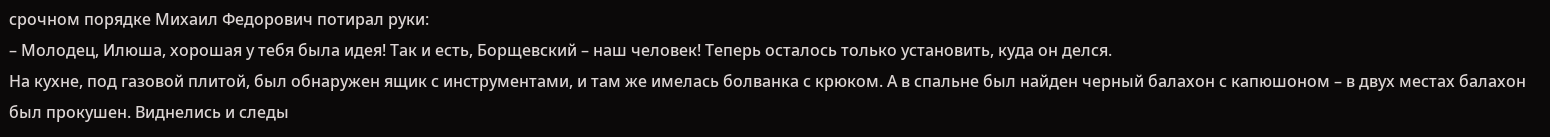срочном порядке Михаил Федорович потирал руки:
– Молодец, Илюша, хорошая у тебя была идея! Так и есть, Борщевский – наш человек! Теперь осталось только установить, куда он делся.
На кухне, под газовой плитой, был обнаружен ящик с инструментами, и там же имелась болванка с крюком. А в спальне был найден черный балахон с капюшоном – в двух местах балахон был прокушен. Виднелись и следы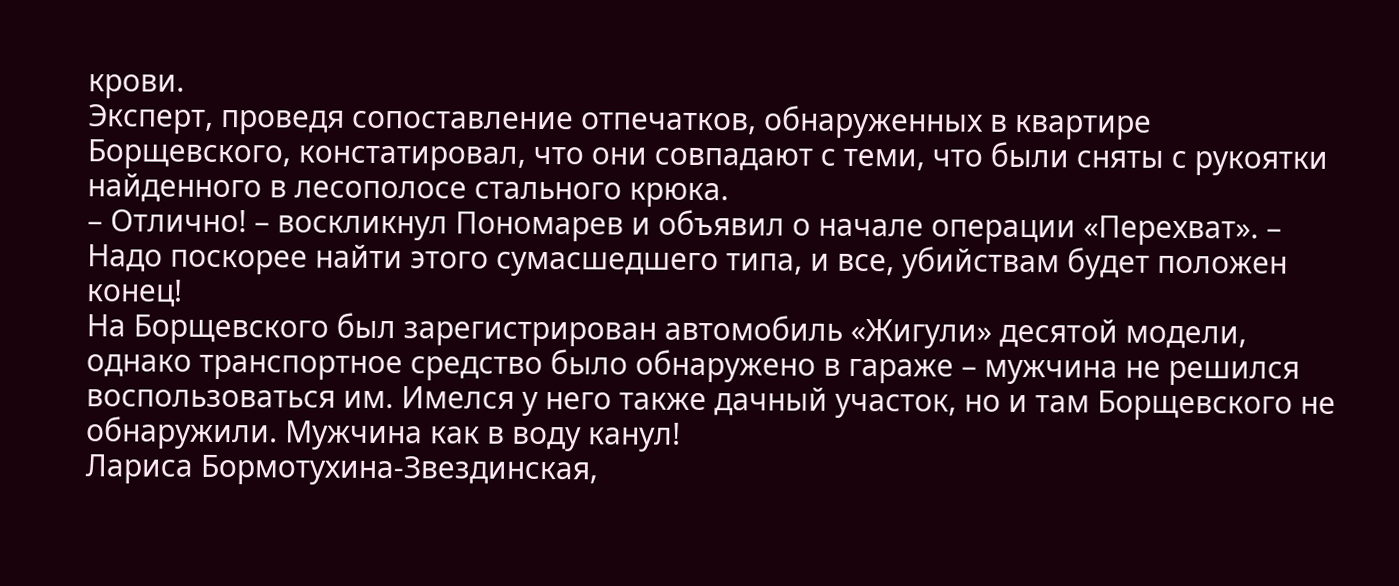крови.
Эксперт, проведя сопоставление отпечатков, обнаруженных в квартире Борщевского, констатировал, что они совпадают с теми, что были сняты с рукоятки найденного в лесополосе стального крюка.
– Отлично! – воскликнул Пономарев и объявил о начале операции «Перехват». – Надо поскорее найти этого сумасшедшего типа, и все, убийствам будет положен конец!
На Борщевского был зарегистрирован автомобиль «Жигули» десятой модели, однако транспортное средство было обнаружено в гараже – мужчина не решился воспользоваться им. Имелся у него также дачный участок, но и там Борщевского не обнаружили. Мужчина как в воду канул!
Лариса Бормотухина-Звездинская,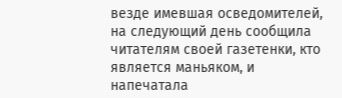везде имевшая осведомителей, на следующий день сообщила читателям своей газетенки, кто является маньяком, и напечатала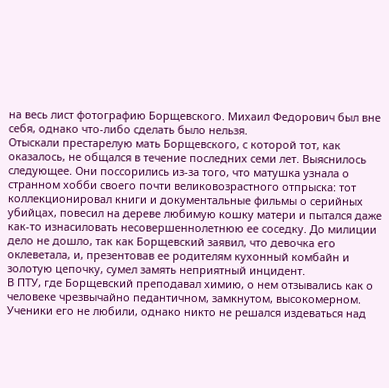на весь лист фотографию Борщевского. Михаил Федорович был вне себя, однако что-либо сделать было нельзя.
Отыскали престарелую мать Борщевского, с которой тот, как оказалось, не общался в течение последних семи лет. Выяснилось следующее. Они поссорились из-за того, что матушка узнала о странном хобби своего почти великовозрастного отпрыска: тот коллекционировал книги и документальные фильмы о серийных убийцах, повесил на дереве любимую кошку матери и пытался даже как-то изнасиловать несовершеннолетнюю ее соседку. До милиции дело не дошло, так как Борщевский заявил, что девочка его оклеветала, и, презентовав ее родителям кухонный комбайн и золотую цепочку, сумел замять неприятный инцидент.
В ПТУ, где Борщевский преподавал химию, о нем отзывались как о человеке чрезвычайно педантичном, замкнутом, высокомерном. Ученики его не любили, однако никто не решался издеваться над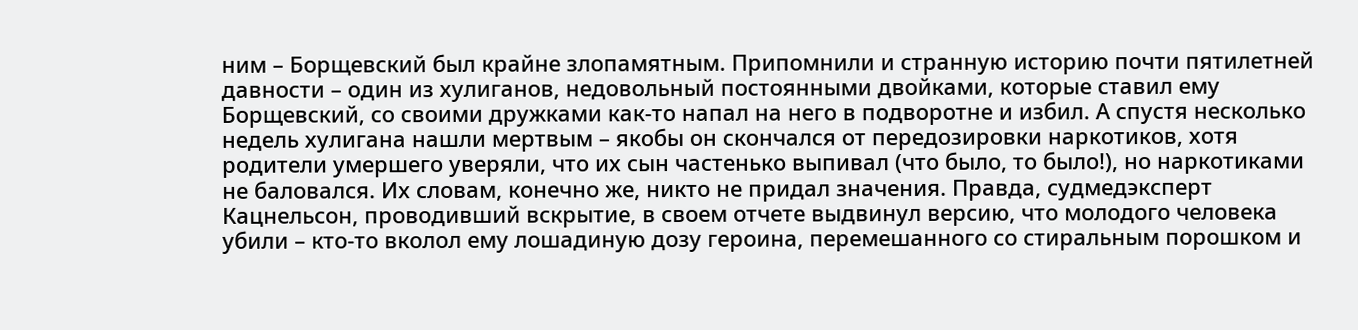ним – Борщевский был крайне злопамятным. Припомнили и странную историю почти пятилетней давности – один из хулиганов, недовольный постоянными двойками, которые ставил ему Борщевский, со своими дружками как-то напал на него в подворотне и избил. А спустя несколько недель хулигана нашли мертвым – якобы он скончался от передозировки наркотиков, хотя родители умершего уверяли, что их сын частенько выпивал (что было, то было!), но наркотиками не баловался. Их словам, конечно же, никто не придал значения. Правда, судмедэксперт Кацнельсон, проводивший вскрытие, в своем отчете выдвинул версию, что молодого человека убили – кто-то вколол ему лошадиную дозу героина, перемешанного со стиральным порошком и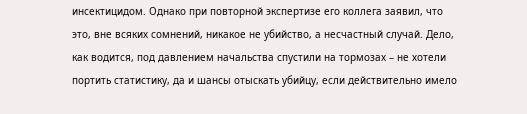инсектицидом. Однако при повторной экспертизе его коллега заявил, что это, вне всяких сомнений, никакое не убийство, а несчастный случай. Дело, как водится, под давлением начальства спустили на тормозах – не хотели портить статистику, да и шансы отыскать убийцу, если действительно имело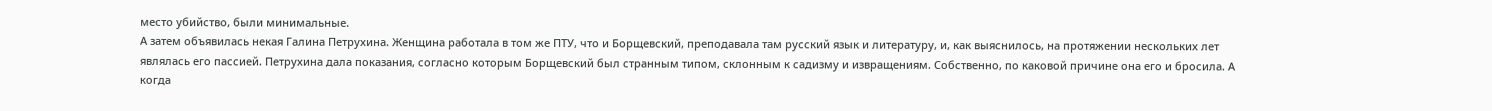место убийство, были минимальные.
А затем объявилась некая Галина Петрухина. Женщина работала в том же ПТУ, что и Борщевский, преподавала там русский язык и литературу, и, как выяснилось, на протяжении нескольких лет являлась его пассией. Петрухина дала показания, согласно которым Борщевский был странным типом, склонным к садизму и извращениям. Собственно, по каковой причине она его и бросила. А когда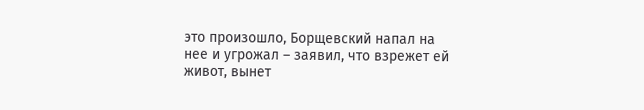это произошло, Борщевский напал на нее и угрожал – заявил, что взрежет ей живот, вынет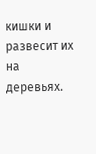кишки и развесит их на деревьях.